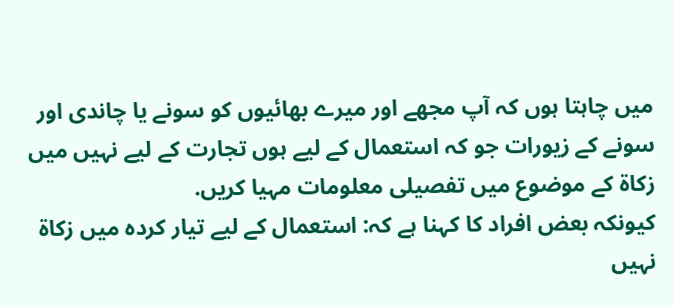ميں چاہتا ہوں كہ آپ مجھے اور ميرے بھائيوں كو سونے يا چاندى اور سونے كے زيورات جو كہ استعمال كے ليے ہوں تجارت كے ليے نہيں ميں زكاۃ كے موضوع ميں تفصيلى معلومات مہيا كريں.
كيونكہ بعض افراد كا كہنا ہے كہ: استعمال كے ليے تيار كردہ ميں زكاۃ نہيں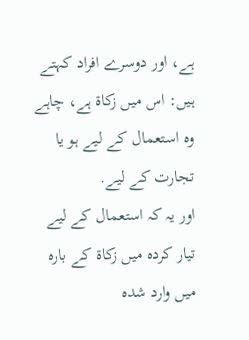ہے، اور دوسرے افراد كہتے ہيں: اس ميں زكاۃ ہے، چاہے وہ استعمال كے ليے ہو يا تجارت كے ليے.
اور يہ كہ استعمال كے ليے تيار كردہ ميں زكاۃ كے بارہ ميں وارد شدہ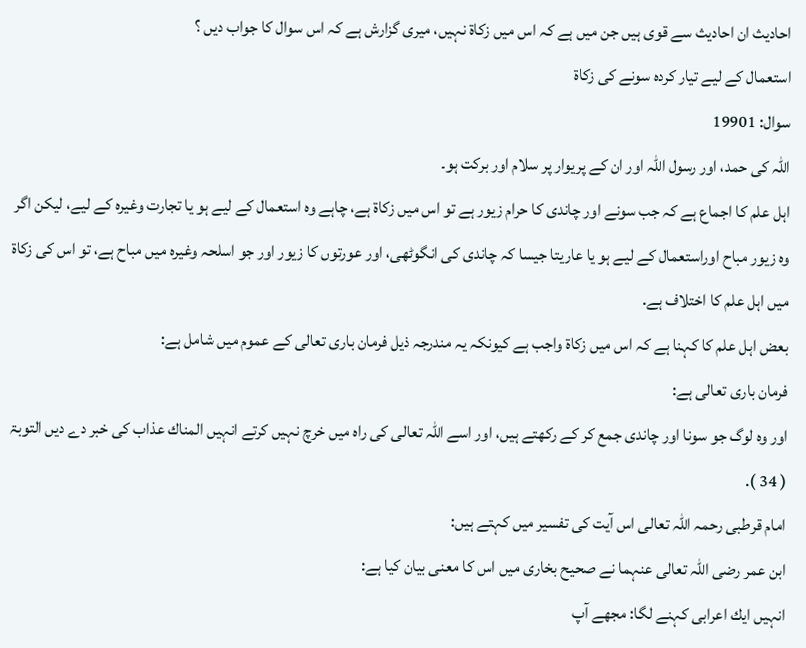احاديث ان احاديث سے قوى ہيں جن ميں ہے كہ اس ميں زكاۃ نہيں، ميرى گزارش ہے كہ اس سوال كا جواب ديں ؟
استعمال كے ليے تيار كردہ سونے كى زكاۃ
سوال: 19901
اللہ کی حمد، اور رسول اللہ اور ان کے پریوار پر سلام اور برکت ہو۔
اہل علم كا اجماع ہے كہ جب سونے اور چاندى كا حرام زيور ہے تو اس ميں زكاۃ ہے، چاہے وہ استعمال كے ليے ہو يا تجارت وغيرہ كے ليے، ليكن اگر وہ زيور مباح اوراستعمال كے ليے ہو يا عاريتا جيسا كہ چاندى كى انگوٹھى، اور عورتوں كا زيور اور جو اسلحہ وغيرہ ميں مباح ہے، تو اس كى زكاۃ ميں اہل علم كا اختلاف ہے.
بعض اہل علم كا كہنا ہے كہ اس ميں زكاۃ واجب ہے كيونكہ يہ مندرجہ ذيل فرمان بارى تعالى كے عموم ميں شامل ہے:
فرمان بارى تعالى ہے:
اور وہ لوگ جو سونا اور چاندى جمع كر كے ركھتے ہيں، اور اسے اللہ تعالى كى راہ ميں خرچ نہيں كرتے انہيں المناك عذاب كى خبر دے ديں التوبۃ ( 34 ).
امام قرطبى رحمہ اللہ تعالى اس آيت كى تفسير ميں كہتے ہيں:
ابن عمر رضى اللہ تعالى عنہما نے صحيح بخارى ميں اس كا معنى بيان كيا ہے:
انہيں ايك اعرابى كہنے لگا: مجھے آپ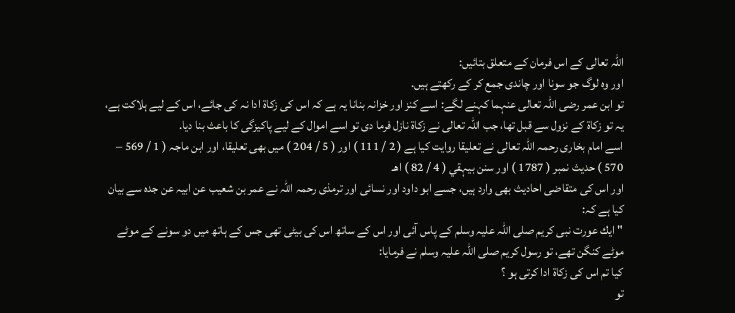اللہ تعالى كے اس فرمان كے متعلق بتائيں:
اور وہ لوگ جو سونا اور چاندى جمع كر كے ركھتے ہيں.
تو ابن عمر رضى اللہ تعالى عنہما كہنے لگے: اسے كنز اور خزانہ بنانا يہ ہے كہ اس كى زكاۃ ادا نہ كى جائے، اس كے ليے ہلاكت ہے، يہ تو زكاۃ كے نزول سے قبل تھا، جب اللہ تعالى نے زكاۃ نازل فرما دى تو اسے اموال كے ليے پاكيزگى كا باعث بنا ديا.
اسے امام بخارى رحمہ اللہ تعالى نے تعليقا روايت كيا ہے ( 2 / 111 ) اور ( 5 / 204 ) ميں بھى تعليقا، اور ابن ماجہ ( 1 / 569 – 570 ) حديث نمبر ( 1787 ) اور سنن بيہقي ( 4 / 82 ) اھـ
اور اس كى متقاضى احاديث بھى وارد ہيں، جسے ابو داود اور نسائى اور ترمذى رحمہ اللہ نے عمر بن شعيب عن ابيہ عن جدہ سے بيان كيا ہے كہ:
" ايك عورت نبى كريم صلى اللہ عليہ وسلم كے پاس آئى اور اس كے ساتھ اس كى بيٹى تھى جس كے ہاتھ ميں دو سونے كے موٹے موٹے كنگن تھے، تو رسول كريم صلى اللہ عليہ وسلم نے فرمايا:
كيا تم اس كى زكاۃ ادا كرتى ہو ؟
تو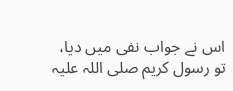اس نے جواب نفى ميں ديا، تو رسول كريم صلى اللہ عليہ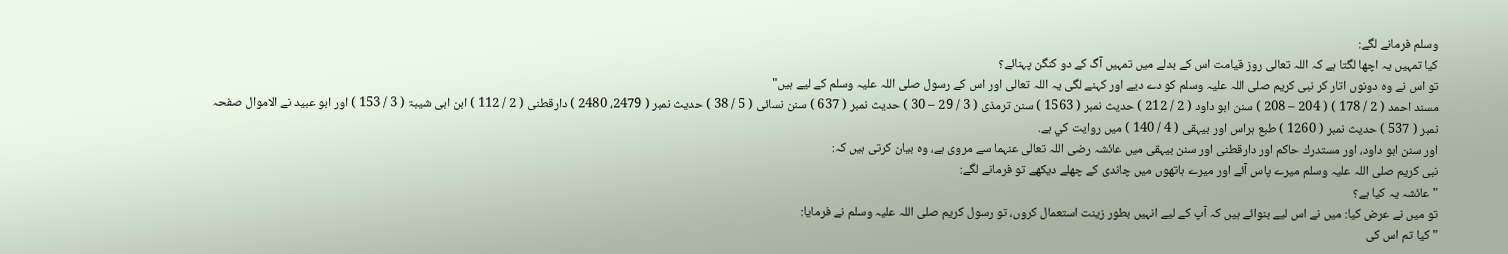وسلم فرمانے لگے:
كيا تمہيں يہ اچھا لگتا ہے كہ اللہ تعالى روز قيامت اس كے بدلے ميں تمہيں آگ كے دو كنگن پہنائے؟
تو اس نے وہ دونوں اتار كر نبى كريم صلى اللہ عليہ وسلم كو دے ديے اور كہنے لگى يہ اللہ تعالى اور اس كے رسول صلى اللہ عليہ وسلم كے ليے ہيں"
مسند احمد ( 2 / 178 ) ( 204 – 208 ) سنن ابو داود ( 2 / 212 ) حديث نمبر ( 1563 ) سنن ترمذى ( 3 / 29 – 30 ) حديث نمبر ( 637 ) سنن نسائى ( 5 / 38 ) حديث نمبر ( 2479، 2480 ) دارقطنى ( 2 / 112 ) ابن ابى شيبۃ ( 3 / 153 ) اور ابو عبيد نے الاموال صفحہ نمبر ( 537 ) حديث نمبر ( 1260 ) طبع ہراس اور بيہقى ( 4 / 140 ) ميں روايت كي ہے.
اور سنن ابو داود، اور مستدرك حاكم اور دارقطنى اور سنن بيہقى ميں عائشہ رضى اللہ تعالى عنہما سے مروى ہے، وہ بيان كرتى ہيں كہ:
نبى كريم صلى اللہ عليہ وسلم ميرے پاس آئے اور ميرے ہاتھوں ميں چاندى كے چھلے ديكھے تو فرمانے لگے:
" عائشہ يہ كيا ہے؟
تو ميں نے عرض كيا: ميں نے اس ليے بنوائے ہيں كہ آپ كے ليے انہيں بطور زينت استعمال كروں، تو رسول كريم صلى اللہ عليہ وسلم نے فرمايا:
" كيا تم اس كى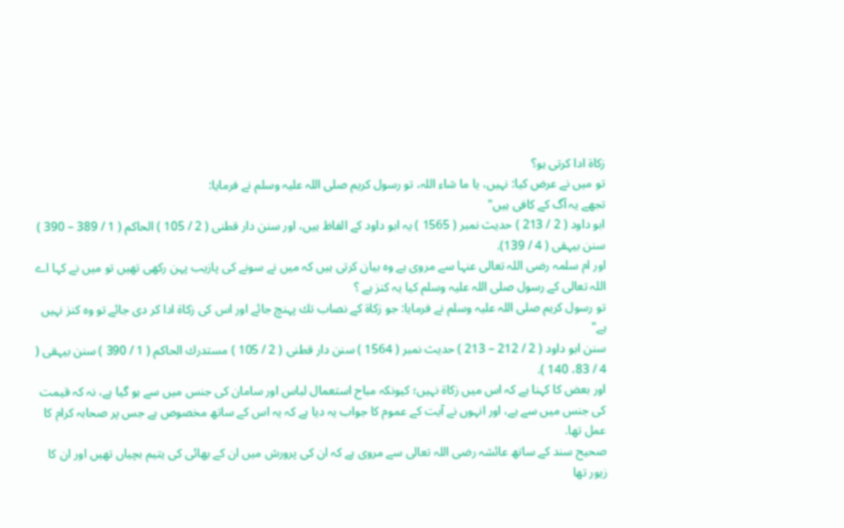زكاۃ ادا كرتى ہو؟
تو ميں نے عرض كيا: نہيں، يا ما شاء اللہ، تو رسول كريم صلى اللہ عليہ وسلم نے فرمايا:
تجھے يہ آگ كے كافى ہيں"
ابو داود ( 2 / 213 ) حديث نمبر ( 1565 ) يہ ابو داود كے الفاظ ہيں، اور سنن دار قطنى ( 2 / 105 ) الحاكم ( 1 / 389 – 390 ) سنن بيہقى ( 4 / 139).
اور ام سلمہ رضى اللہ تعالى عنہا سے مروى ہے وہ بيان كرتى ہيں كہ ميں نے سونے كى پازيب پہن ركھى تھيں تو ميں نے كہا اے اللہ تعالى كے رسول صلى اللہ عليہ وسلم كيا يہ كنز ہے ؟
تو رسول كريم صلى اللہ عليہ وسلم نے فرمايا: جو زكاۃ كے نصاب تك پہنچ جائے اور اس كى زكاۃ ادا كر دى جائے تو وہ كنز نہيں ہے"
سنن ابو داود ( 2 / 212 – 213 ) حديث نمبر ( 1564 ) سنن دار قطنى ( 2 / 105 ) مستدرك الحاكم ( 1 / 390 ) سنن بيہقى ( 4 / 83، 140 ).
اور بعض كا كہنا ہے كہ اس ميں زكاۃ نہيں؛ كيونكہ مباح استعمال لباس اور سامان كى جنس ميں سے ہو گيا ہے، نہ كہ قيمت كى جنس ميں سے ہے، اور انہوں نے آيت كے عموم كا جواب يہ ديا ہے كہ يہ اس كے ساتھ مخصوص ہے جس پر صحابہ كرام كا عمل تھا.
صحيح سند كے ساتھ عائشہ رضى اللہ تعالى سے مروى ہے كہ ان كى پرورش ميں ان كے بھائى كى يتيم بچياں تھيں اور ان كا زيور تھا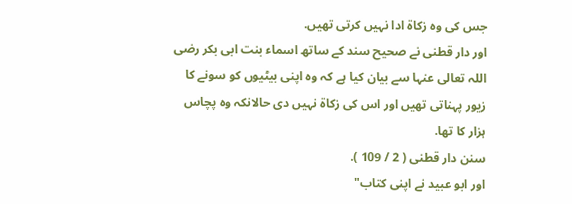جس كى وہ زكاۃ ادا نہيں كرتى تھيں.
اور دار قطنى نے صحيح سند كے ساتھ اسماء بنت ابى بكر رضى اللہ تعالى عنہا سے بيان كيا ہے كہ وہ اپنى بيٹيوں كو سونے كا زيور پہناتى تھيں اور اس كى زكاۃ نہيں دى حالانكہ وہ پچاس ہزار كا تھا.
سنن دار قطنى ( 2 / 109 ).
اور ابو عبيد نے اپنى كتاب"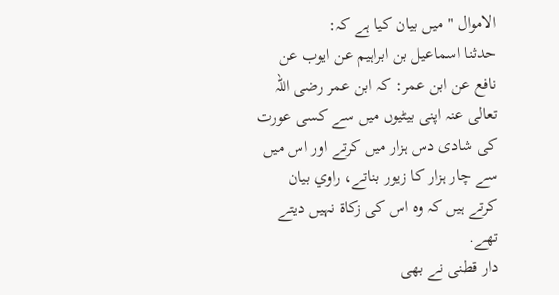الاموال " ميں بيان كيا ہے كہ:
حدثنا اسماعيل بن ابراہيم عن ايوب عن نافع عن ابن عمر: كہ ابن عمر رضى اللہ تعالى عنہ اپنى بيٹيوں ميں سے كسى عورت كى شادى دس ہزار ميں كرتے اور اس ميں سے چار ہزار كا زيور بناتے، راوي بيان كرتے ہيں كہ وہ اس كى زكاۃ نہيں ديتے تھے.
دار قطنى نے بھى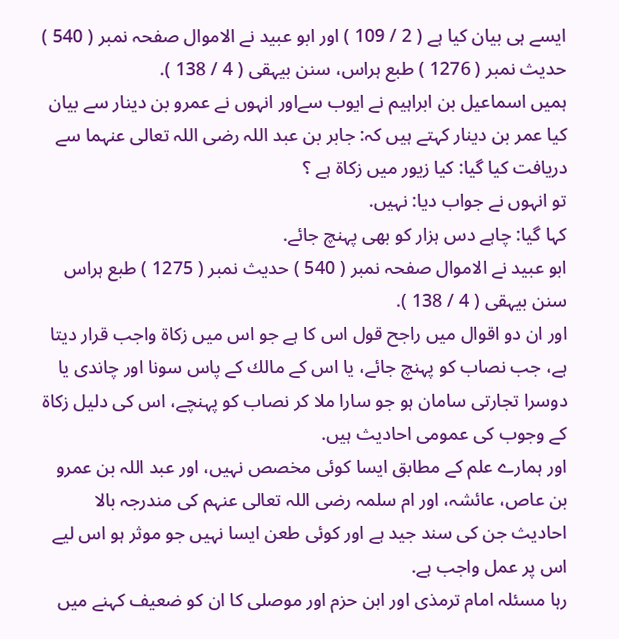ايسے ہى بيان كيا ہے ( 2 / 109 ) اور ابو عبيد نے الاموال صفحہ نمبر ( 540 ) حديث نمبر ( 1276 ) طبع ہراس، سنن بيہقى ( 4 / 138 ).
ہميں اسماعيل بن ابراہيم نے ايوب سےاور انہوں نے عمرو بن دينار سے بيان كيا عمر بن دينار كہتے ہيں كہ: جابر بن عبد اللہ رضى اللہ تعالى عنہما سے دريافت كيا گيا: كيا زيور ميں زكاۃ ہے ؟
تو انہوں نے جواب ديا: نہيں.
كہا گيا: چاہے دس ہزار كو بھى پہنچ جائے.
ابو عبيد نے الاموال صفحہ نمبر ( 540 ) حديث نمبر ( 1275 ) طبع ہراس سنن بيہقى ( 4 / 138 ).
اور ان دو اقوال ميں راجح قول اس كا ہے جو اس ميں زكاۃ واجب قرار ديتا ہے، جب نصاب كو پہنچ جائے، يا اس كے مالك كے پاس سونا اور چاندى يا دوسرا تجارتى سامان ہو جو سارا ملا كر نصاب كو پہنچے، اس كى دليل زكاۃ كے وجوب كى عمومى احاديث ہيں.
اور ہمارے علم كے مطابق ايسا كوئى مخصص نہيں، اور عبد اللہ بن عمرو بن عاص، عائشہ، اور ام سلمہ رضى اللہ تعالى عنہم كى مندرجہ بالا احاديث جن كى سند جيد ہے اور كوئى طعن ايسا نہيں جو موثر ہو اس ليے اس پر عمل واجب ہے.
رہا مسئلہ امام ترمذى اور ابن حزم اور موصلى كا ان كو ضعيف كہنے ميں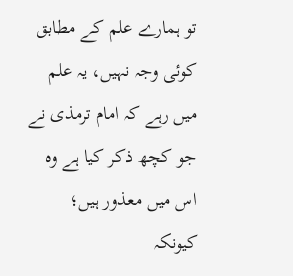تو ہمارے علم كے مطابق كوئى وجہ نہيں، يہ علم ميں رہے كہ امام ترمذى نے جو كچھ ذكر كيا ہے وہ اس ميں معذور ہيں؛ كيونكہ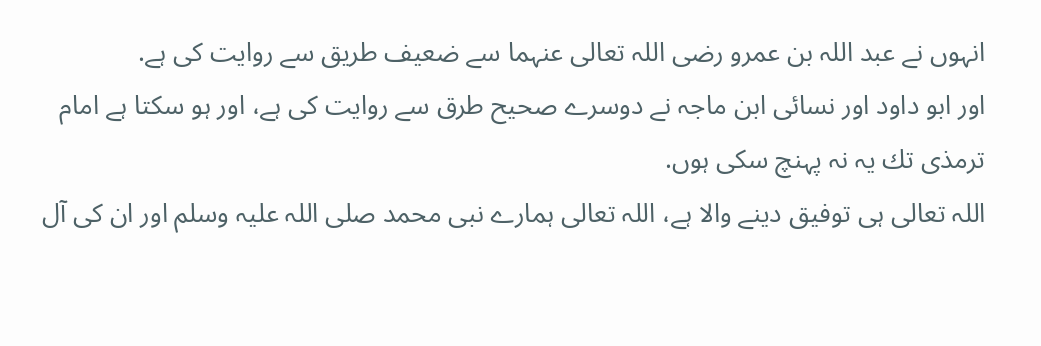انہوں نے عبد اللہ بن عمرو رضى اللہ تعالى عنہما سے ضعيف طريق سے روايت كى ہے.
اور ابو داود اور نسائى ابن ماجہ نے دوسرے صحيح طرق سے روايت كى ہے، اور ہو سكتا ہے امام ترمذى تك يہ نہ پہنچ سكى ہوں.
اللہ تعالى ہى توفيق دينے والا ہے، اللہ تعالى ہمارے نبى محمد صلى اللہ عليہ وسلم اور ان كى آل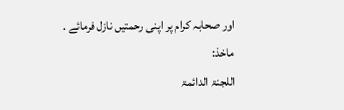اور صحابہ كرام پر اپنى رحمتيں نازل فرمائے .
ماخذ:
اللجنۃ الدائمۃ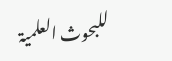للبحوث العلميۃ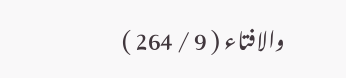والافتاء ( 9 / 264 )